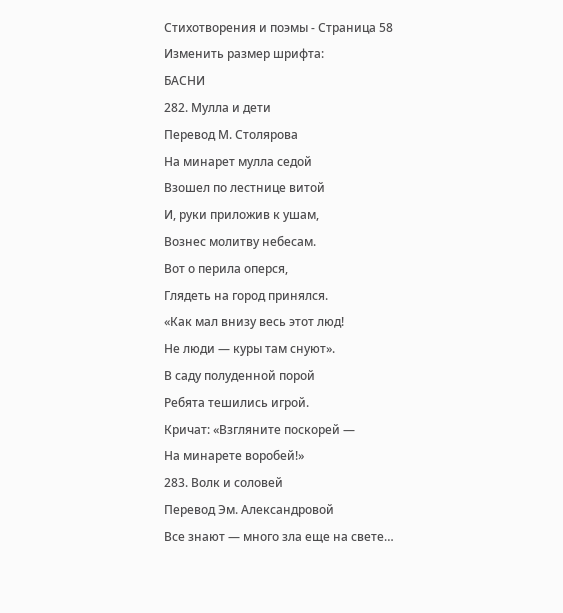Стихотворения и поэмы - Страница 58
Изменить размер шрифта:
БАСНИ
282. Мулла и дети
Перевод М. Столярова
На минарет мулла седой
Взошел по лестнице витой
И, руки приложив к ушам,
Вознес молитву небесам.
Вот о перила оперся,
Глядеть на город принялся.
«Как мал внизу весь этот люд!
Не люди — куры там снуют».
В саду полуденной порой
Ребята тешились игрой.
Кричат: «Взгляните поскорей —
На минарете воробей!»
283. Волк и соловей
Перевод Эм. Александровой
Все знают — много зла еще на свете…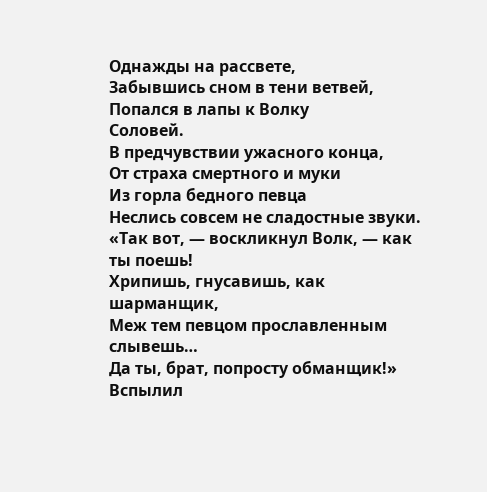Однажды на рассвете,
Забывшись сном в тени ветвей,
Попался в лапы к Волку
Соловей.
В предчувствии ужасного конца,
От страха смертного и муки
Из горла бедного певца
Неслись совсем не сладостные звуки.
«Так вот, — воскликнул Волк, — как ты поешь!
Хрипишь, гнусавишь, как шарманщик,
Меж тем певцом прославленным слывешь…
Да ты, брат, попросту обманщик!»
Вспылил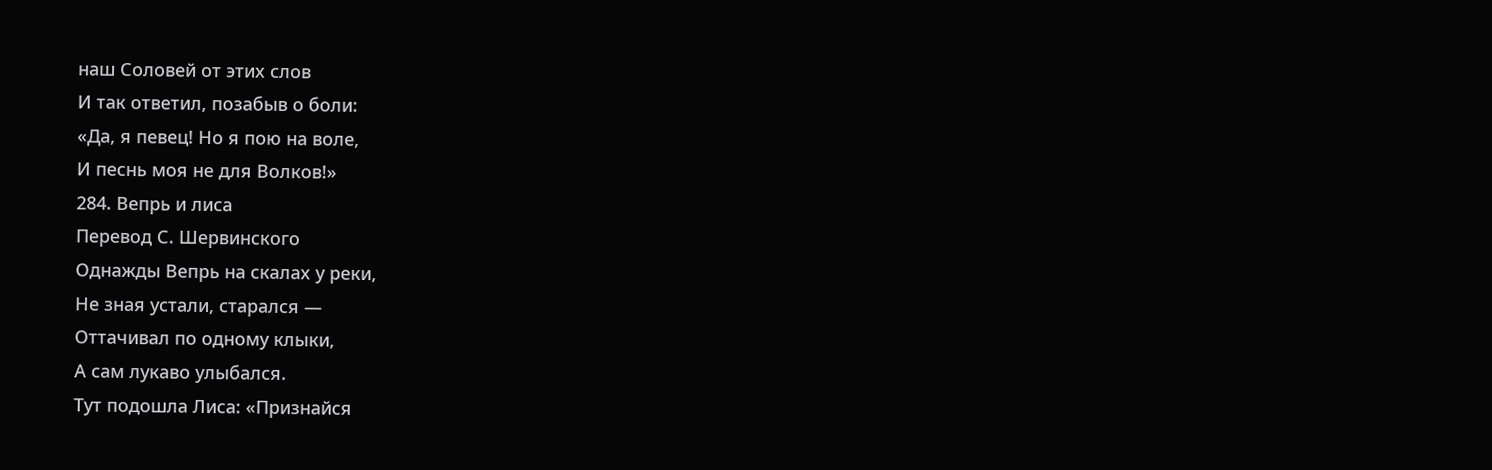наш Соловей от этих слов
И так ответил, позабыв о боли:
«Да, я певец! Но я пою на воле,
И песнь моя не для Волков!»
284. Вепрь и лиса
Перевод С. Шервинского
Однажды Вепрь на скалах у реки,
Не зная устали, старался —
Оттачивал по одному клыки,
А сам лукаво улыбался.
Тут подошла Лиса: «Признайся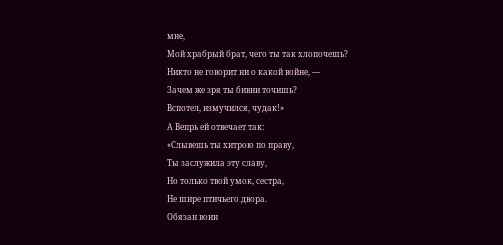мне,
Мой храбрый брат, чего ты так хлопочешь?
Никто не говорит ни о какой войне, —
Зачем же зря ты бивни точишь?
Вспотел, измучился, чудак!»
А Вепрь ей отвечает так:
«Слывешь ты хитрою по праву,
Ты заслужила эту славу,
Но только твой умок, сестра,
Не шире птичьего двора.
Обязан воин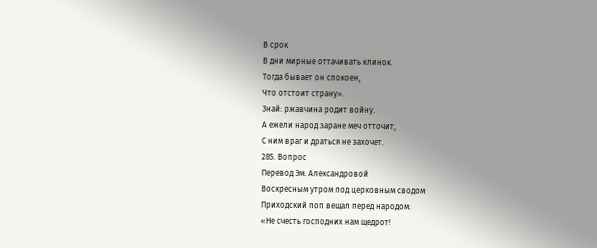В срок
В дни мирные оттачивать клинок.
Тогда бывает он спокоен,
Что отстоит страну».
Знай: ржавчина родит войну.
А ежели народ заране меч отточит,
С ним враг и драться не захочет.
285. Вопрос
Перевод Эм. Александровой
Воскресным утром под церковным сводом
Приходский поп вещал перед народом:
«Не счесть господних нам щедрот!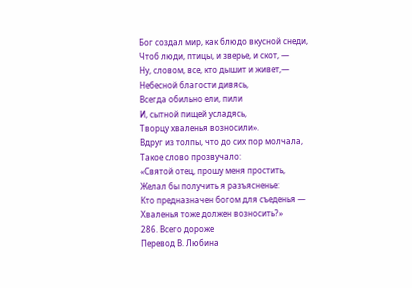Бог создал мир, как блюдо вкусной снеди,
Чтоб люди, птицы, и зверье, и скот, —
Ну, словом, все, кто дышит и живет,—
Небесной благости дивясь,
Всегда обильно ели, пили
И, сытной пищей усладясь,
Творцу хваленья возносили».
Вдруг из толпы, что до сих пор молчала,
Такое слово прозвучало:
«Святой отец, прошу меня простить,
Желал бы получить я разъясненье:
Кто предназначен богом для съеденья —
Хваленья тоже должен возносить?»
286. Всего дороже
Перевод В. Любина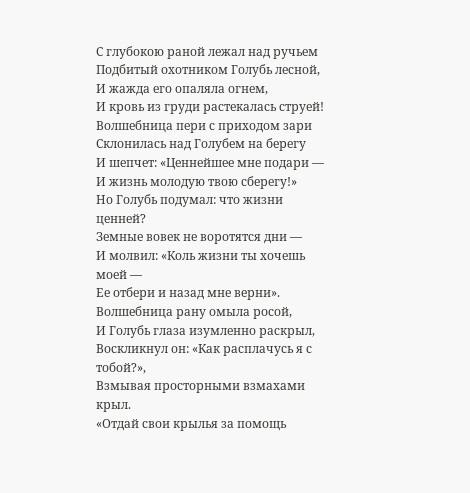С глубокою раной лежал над ручьем
Подбитый охотником Голубь лесной,
И жажда его опаляла огнем,
И кровь из груди растекалась струей!
Волшебница пери с приходом зари
Склонилась над Голубем на берегу
И шепчет: «Ценнейшее мне подари —
И жизнь молодую твою сберегу!»
Но Голубь подумал: что жизни ценней?
Земные вовек не воротятся дни —
И молвил: «Коль жизни ты хочешь моей —
Ее отбери и назад мне верни».
Волшебница рану омыла росой,
И Голубь глаза изумленно раскрыл,
Воскликнул он: «Как расплачусь я с тобой?»,
Взмывая просторными взмахами крыл.
«Отдай свои крылья за помощь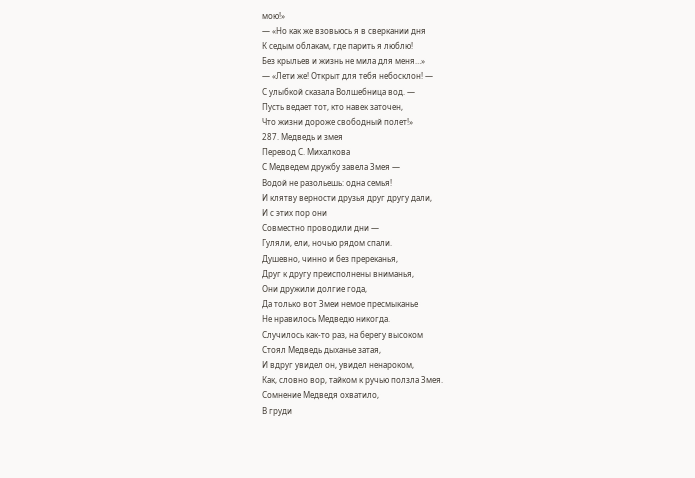мою!»
— «Но как же взовьюсь я в сверкании дня
К седым облакам, где парить я люблю!
Без крыльев и жизнь не мила для меня…»
— «Лети же! Открыт для тебя небосклон! —
С улыбкой сказала Волшебница вод. —
Пусть ведает тот, кто навек заточен,
Что жизни дороже свободный полет!»
287. Медведь и змея
Перевод С. Михалкова
С Медведем дружбу завела Змея —
Водой не разольешь: одна семья!
И клятву верности друзья друг другу дали,
И с этих пор они
Совместно проводили дни —
Гуляли, ели, ночью рядом спали.
Душевно, чинно и без пререканья,
Друг к другу преисполнены вниманья,
Они дружили долгие года,
Да только вот Змеи немое пресмыканье
Не нравилось Медведю никогда.
Случилось как-то раз, на берегу высоком
Стоял Медведь дыханье затая,
И вдруг увидел он, увидел ненароком,
Как, словно вор, тайком к ручью ползла Змея.
Сомнение Медведя охватило,
В груди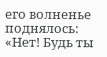его волненье поднялось:
«Нет! Будь ты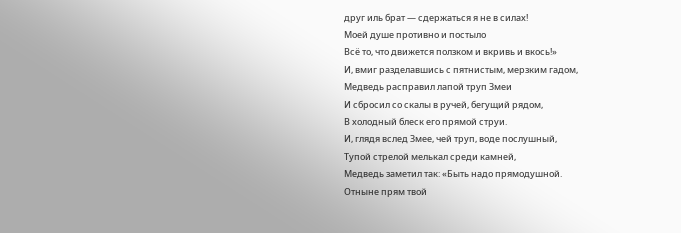друг иль брат — сдержаться я не в силах!
Моей душе противно и постыло
Всё то, что движется ползком и вкривь и вкось!»
И, вмиг разделавшись с пятнистым, мерзким гадом,
Медведь расправил лапой труп Змеи
И сбросил со скалы в ручей, бегущий рядом,
В холодный блеск его прямой струи.
И, глядя вслед Змее, чей труп, воде послушный,
Тупой стрелой мелькал среди камней,
Медведь заметил так: «Быть надо прямодушной.
Отныне прям твой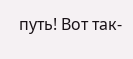путь! Вот так-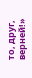то, друг, верней!»